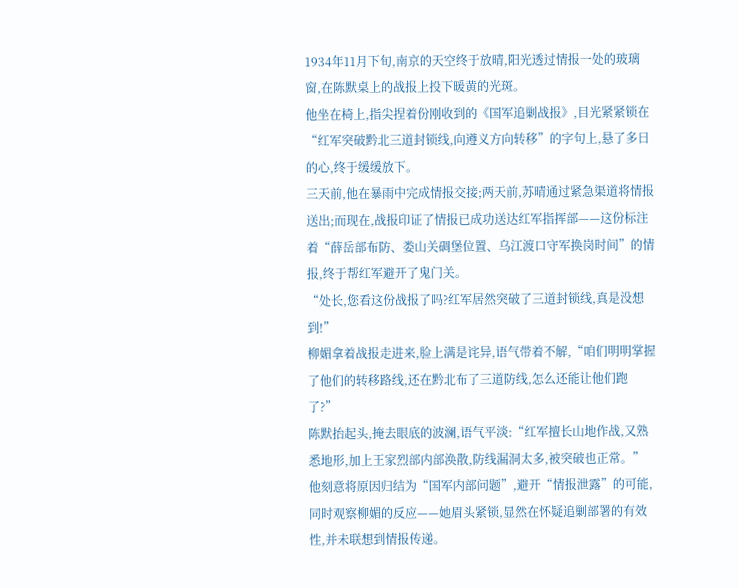1934年11月下旬,南京的天空终于放晴,阳光透过情报一处的玻璃窗,在陈默桌上的战报上投下暖黄的光斑。
他坐在椅上,指尖捏着份刚收到的《国军追剿战报》,目光紧紧锁在“红军突破黔北三道封锁线,向遵义方向转移”的字句上,悬了多日的心,终于缓缓放下。
三天前,他在暴雨中完成情报交接;两天前,苏晴通过紧急渠道将情报送出;而现在,战报印证了情报已成功送达红军指挥部——这份标注着“薛岳部布防、娄山关碉堡位置、乌江渡口守军换岗时间”的情报,终于帮红军避开了鬼门关。
“处长,您看这份战报了吗?红军居然突破了三道封锁线,真是没想到!”
柳媚拿着战报走进来,脸上满是诧异,语气带着不解,“咱们明明掌握了他们的转移路线,还在黔北布了三道防线,怎么还能让他们跑了?”
陈默抬起头,掩去眼底的波澜,语气平淡:“红军擅长山地作战,又熟悉地形,加上王家烈部内部涣散,防线漏洞太多,被突破也正常。”
他刻意将原因归结为“国军内部问题”,避开“情报泄露”的可能,同时观察柳媚的反应——她眉头紧锁,显然在怀疑追剿部署的有效性,并未联想到情报传递。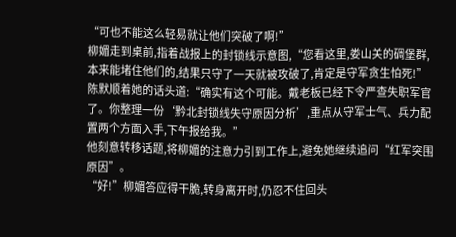“可也不能这么轻易就让他们突破了啊!”
柳媚走到桌前,指着战报上的封锁线示意图,“您看这里,娄山关的碉堡群,本来能堵住他们的,结果只守了一天就被攻破了,肯定是守军贪生怕死!”
陈默顺着她的话头道:“确实有这个可能。戴老板已经下令严查失职军官了。你整理一份‘黔北封锁线失守原因分析’,重点从守军士气、兵力配置两个方面入手,下午报给我。”
他刻意转移话题,将柳媚的注意力引到工作上,避免她继续追问“红军突围原因”。
“好!”柳媚答应得干脆,转身离开时,仍忍不住回头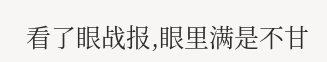看了眼战报,眼里满是不甘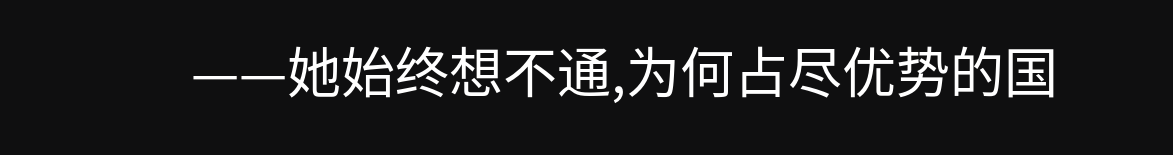——她始终想不通,为何占尽优势的国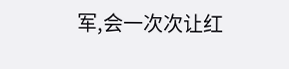军,会一次次让红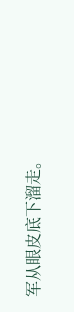军从眼皮底下溜走。